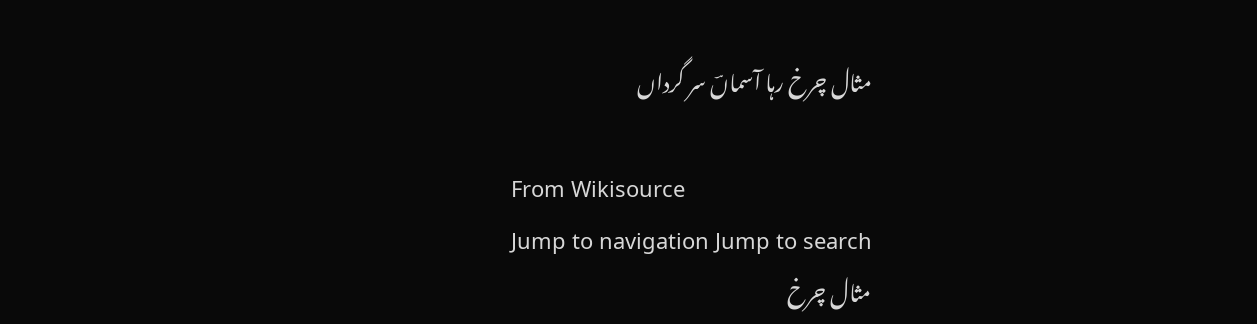مثال چرخ رہا آسماںؔ سر گرداں

From Wikisource
Jump to navigation Jump to search
مثال چرخ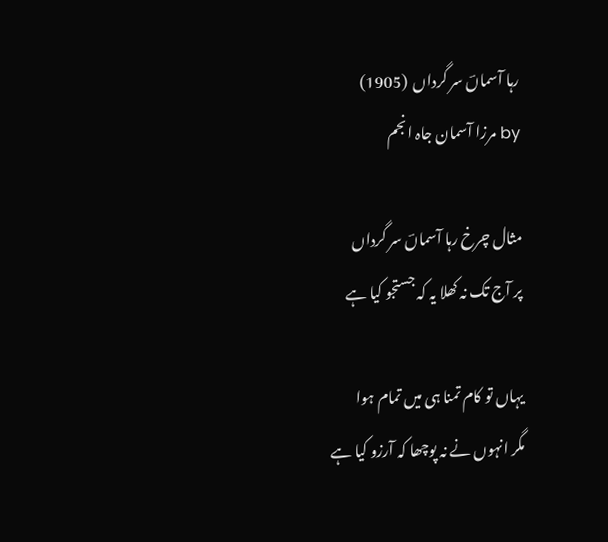رہا آسماںؔ سر گرداں  (1905)
by مرزا آسمان جاہ انجم

مثال چرخ رہا آسماںؔ سر گرداں
پر آج تک نہ کھلا یہ کہ جستجو کیا ہے

یہاں تو کام تمنا ہی میں تمام ہوا
مگر انہوں نے نہ پوچھا کہ آرزو کیا ہے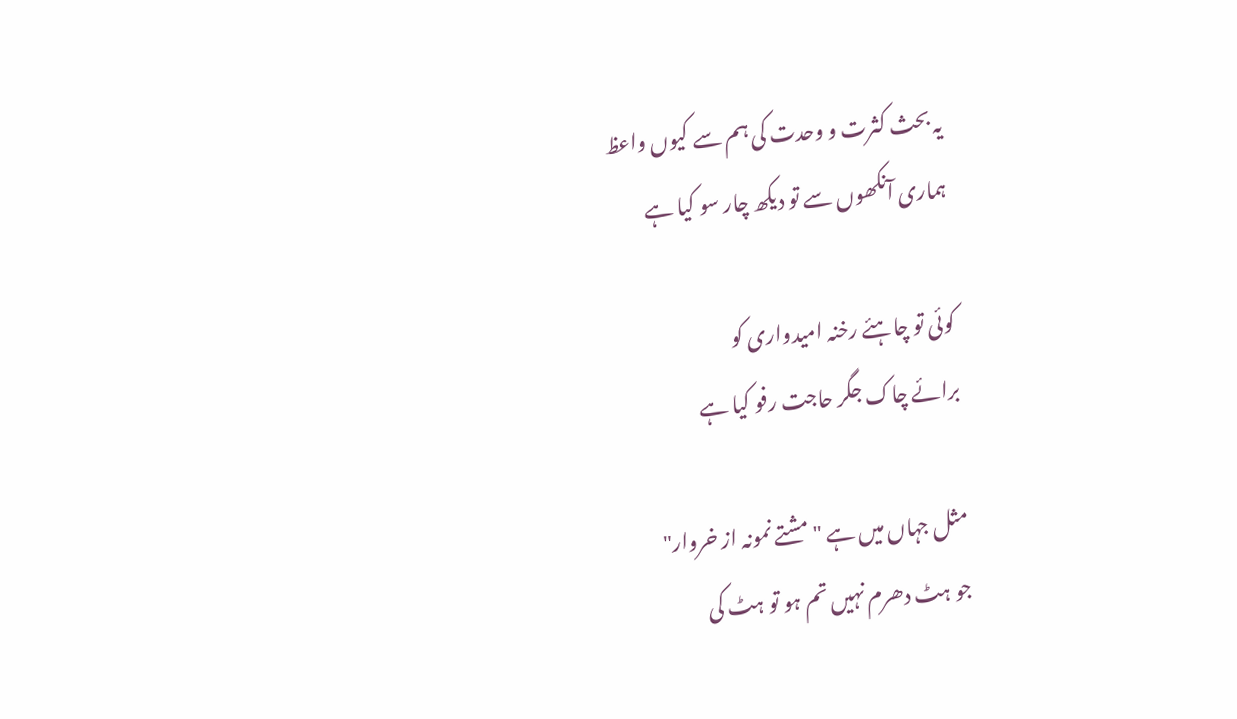یہ بحث کثرت و وحدت کی ہم سے کیوں واعظ
ہماری آنکھوں سے تو دیکھ چار سو کیا ہے

کوئی تو چاہئے رخنہ امیدواری کو
برائے چاک جگر حاجت رفو کیا ہے

مثل جہاں میں ہے "مشتے نمونہ از خروار"
جو ہٹ دھرم نہیں تم ہو تو ہٹ کی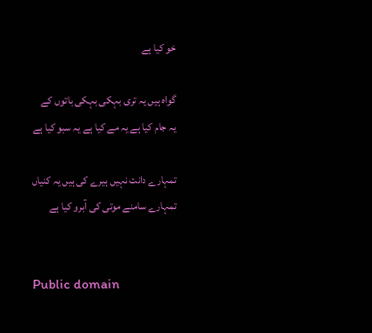خو کیا ہے

گواہ ہیں یہ تری بہکی بہکی باتوں کے
یہ جام کیا ہے یہ مے کیا ہے یہ سبو کیا ہے

تمہارے دانت نہیں ہیرے کی ہیں یہ کنیاں
تمہارے سامنے موتی کی آبرو کیا ہے


Public domain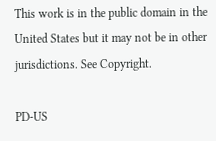This work is in the public domain in the United States but it may not be in other jurisdictions. See Copyright.

PD-US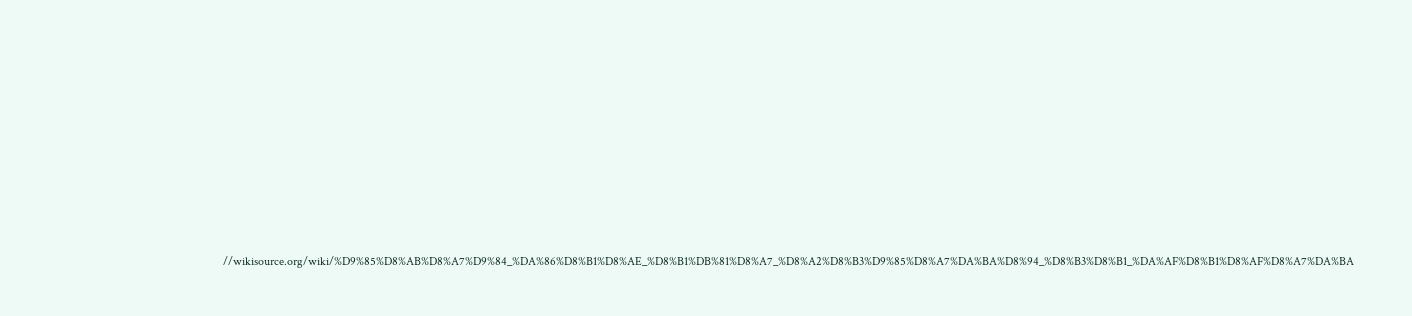//wikisource.org/wiki/%D9%85%D8%AB%D8%A7%D9%84_%DA%86%D8%B1%D8%AE_%D8%B1%DB%81%D8%A7_%D8%A2%D8%B3%D9%85%D8%A7%DA%BA%D8%94_%D8%B3%D8%B1_%DA%AF%D8%B1%D8%AF%D8%A7%DA%BA